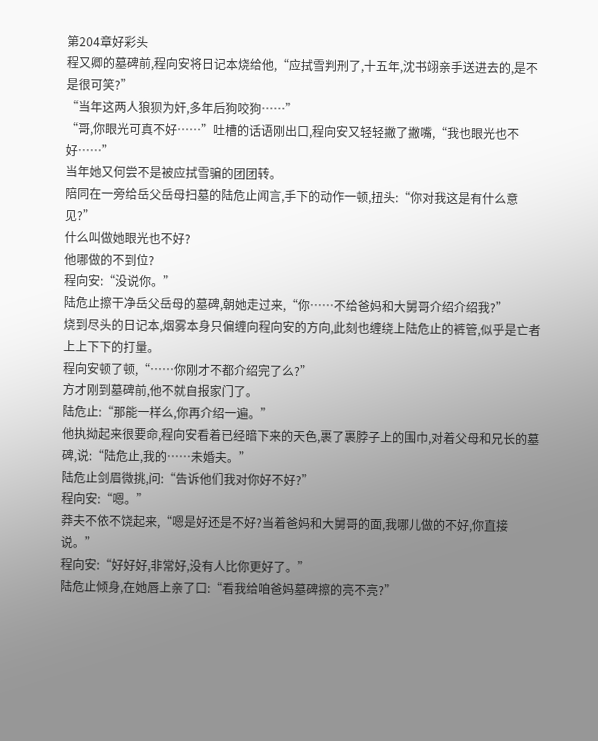第204章好彩头
程又卿的墓碑前,程向安将日记本烧给他,“应拭雪判刑了,十五年,沈书翊亲手送进去的,是不是很可笑?”
“当年这两人狼狈为奸,多年后狗咬狗……”
“哥,你眼光可真不好……”吐槽的话语刚出口,程向安又轻轻撇了撇嘴,“我也眼光也不好……”
当年她又何尝不是被应拭雪骗的团团转。
陪同在一旁给岳父岳母扫墓的陆危止闻言,手下的动作一顿,扭头:“你对我这是有什么意见?”
什么叫做她眼光也不好?
他哪做的不到位?
程向安:“没说你。”
陆危止擦干净岳父岳母的墓碑,朝她走过来,“你……不给爸妈和大舅哥介绍介绍我?”
烧到尽头的日记本,烟雾本身只偏缠向程向安的方向,此刻也缠绕上陆危止的裤管,似乎是亡者上上下下的打量。
程向安顿了顿,“……你刚才不都介绍完了么?”
方才刚到墓碑前,他不就自报家门了。
陆危止:“那能一样么,你再介绍一遍。”
他执拗起来很要命,程向安看着已经暗下来的天色,裹了裹脖子上的围巾,对着父母和兄长的墓碑,说:“陆危止,我的……未婚夫。”
陆危止剑眉微挑,问:“告诉他们我对你好不好?”
程向安:“嗯。”
莽夫不依不饶起来,“嗯是好还是不好?当着爸妈和大舅哥的面,我哪儿做的不好,你直接说。”
程向安:“好好好,非常好,没有人比你更好了。”
陆危止倾身,在她唇上亲了口:“看我给咱爸妈墓碑擦的亮不亮?”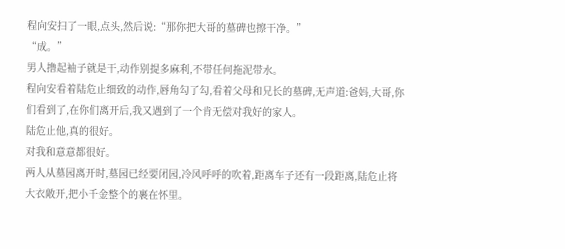程向安扫了一眼,点头,然后说:“那你把大哥的墓碑也擦干净。”
“成。”
男人撸起袖子就是干,动作别提多麻利,不带任何拖泥带水。
程向安看着陆危止细致的动作,唇角勾了勾,看着父母和兄长的墓碑,无声道:爸妈,大哥,你们看到了,在你们离开后,我又遇到了一个肯无偿对我好的家人。
陆危止他,真的很好。
对我和意意都很好。
两人从墓园离开时,墓园已经要闭园,冷风呼呼的吹着,距离车子还有一段距离,陆危止将大衣敞开,把小千金整个的裹在怀里。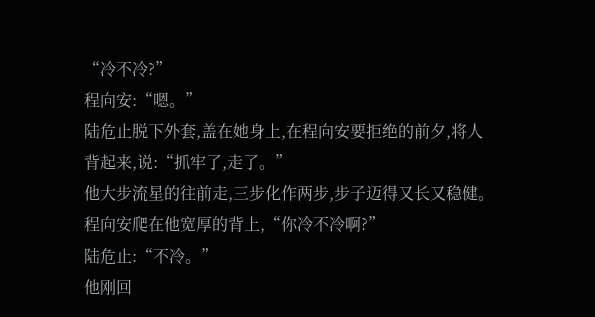“冷不冷?”
程向安:“嗯。”
陆危止脱下外套,盖在她身上,在程向安要拒绝的前夕,将人背起来,说:“抓牢了,走了。”
他大步流星的往前走,三步化作两步,步子迈得又长又稳健。
程向安爬在他宽厚的背上,“你冷不冷啊?”
陆危止:“不冷。”
他刚回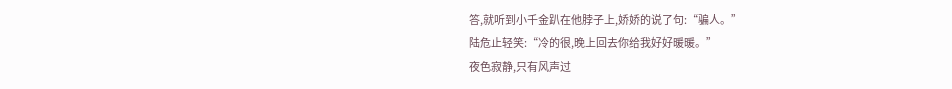答,就听到小千金趴在他脖子上,娇娇的说了句:“骗人。”
陆危止轻笑:“冷的很,晚上回去你给我好好暖暖。”
夜色寂静,只有风声过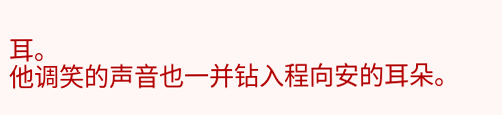耳。
他调笑的声音也一并钻入程向安的耳朵。